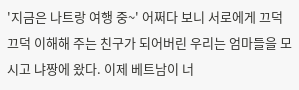'지금은 나트랑 여행 중~' 어쩌다 보니 서로에게 끄덕끄덕 이해해 주는 친구가 되어버린 우리는 엄마들을 모시고 냐짱에 왔다. 이제 베트남이 너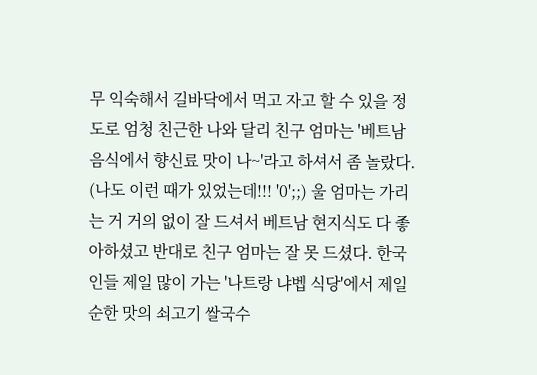무 익숙해서 길바닥에서 먹고 자고 할 수 있을 정도로 엄청 친근한 나와 달리 친구 엄마는 '베트남 음식에서 향신료 맛이 나~'라고 하셔서 좀 놀랐다. (나도 이런 때가 있었는데!!! '0';;) 울 엄마는 가리는 거 거의 없이 잘 드셔서 베트남 현지식도 다 좋아하셨고 반대로 친구 엄마는 잘 못 드셨다. 한국인들 제일 많이 가는 '나트랑 냐벱 식당'에서 제일 순한 맛의 쇠고기 쌀국수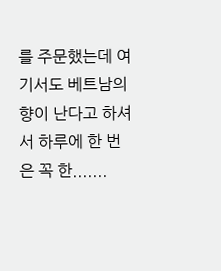를 주문했는데 여기서도 베트남의 향이 난다고 하셔서 하루에 한 번은 꼭 한.......